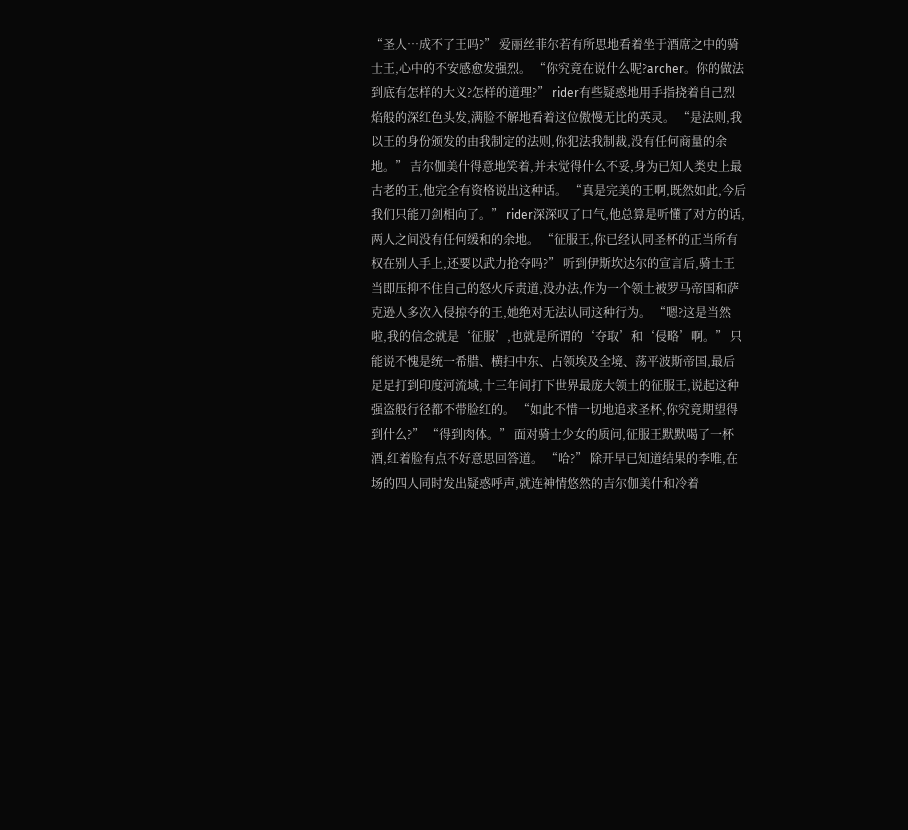“圣人…成不了王吗?” 爱丽丝菲尔若有所思地看着坐于酒席之中的骑士王,心中的不安感愈发强烈。 “你究竟在说什么呢?archer。你的做法到底有怎样的大义?怎样的道理?” rider有些疑惑地用手指挠着自己烈焰般的深红色头发,满脸不解地看着这位傲慢无比的英灵。 “是法则,我以王的身份颁发的由我制定的法则,你犯法我制裁,没有任何商量的余地。” 吉尔伽美什得意地笑着,并未觉得什么不妥,身为已知人类史上最古老的王,他完全有资格说出这种话。 “真是完美的王啊,既然如此,今后我们只能刀剑相向了。” rider深深叹了口气,他总算是听懂了对方的话,两人之间没有任何缓和的余地。 “征服王,你已经认同圣杯的正当所有权在别人手上,还要以武力抢夺吗?” 听到伊斯坎达尔的宣言后,骑士王当即压抑不住自己的怒火斥责道,没办法,作为一个领土被罗马帝国和萨克逊人多次入侵掠夺的王,她绝对无法认同这种行为。 “嗯?这是当然啦,我的信念就是‘征服’,也就是所谓的‘夺取’和‘侵略’啊。” 只能说不愧是统一希腊、横扫中东、占领埃及全境、荡平波斯帝国,最后足足打到印度河流域,十三年间打下世界最庞大领土的征服王,说起这种强盗般行径都不带脸红的。 “如此不惜一切地追求圣杯,你究竟期望得到什么?” “得到肉体。” 面对骑士少女的质问,征服王默默喝了一杯酒,红着脸有点不好意思回答道。 “哈?” 除开早已知道结果的李唯,在场的四人同时发出疑惑呼声,就连神情悠然的吉尔伽美什和冷着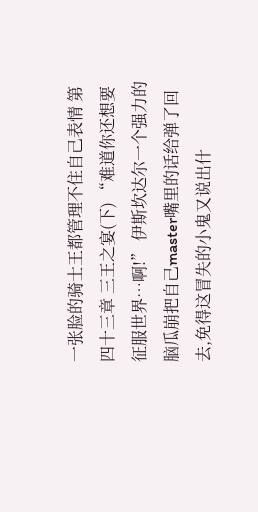一张脸的骑士王都管理不住自己表情 第四十三章 三王之宴(下) “难道你还想要征服世界…啊!” 伊斯坎达尔一个强力的脑瓜崩把自己master嘴里的话给弹了回去,免得这冒失的小鬼又说出什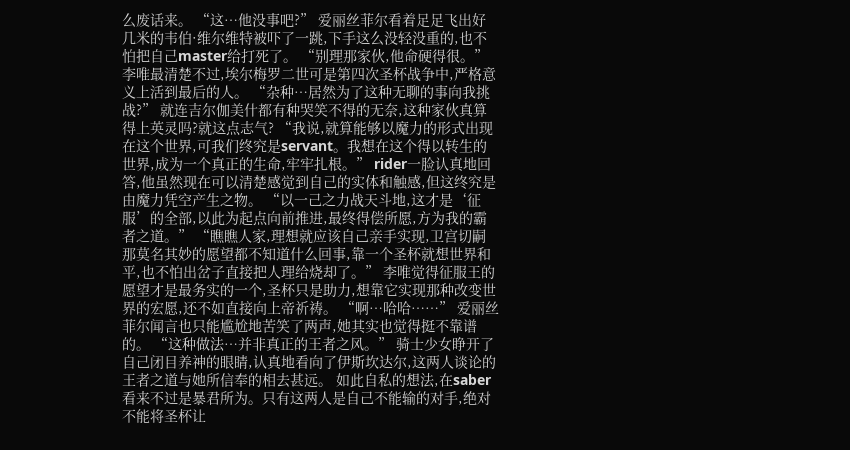么废话来。 “这…他没事吧?” 爱丽丝菲尔看着足足飞出好几米的韦伯·维尔维特被吓了一跳,下手这么没轻没重的,也不怕把自己master给打死了。 “别理那家伙,他命硬得很。” 李唯最清楚不过,埃尔梅罗二世可是第四次圣杯战争中,严格意义上活到最后的人。 “杂种…居然为了这种无聊的事向我挑战?” 就连吉尔伽美什都有种哭笑不得的无奈,这种家伙真算得上英灵吗?就这点志气? “我说,就算能够以魔力的形式出现在这个世界,可我们终究是servant。我想在这个得以转生的世界,成为一个真正的生命,牢牢扎根。” rider一脸认真地回答,他虽然现在可以清楚感觉到自己的实体和触感,但这终究是由魔力凭空产生之物。 “以一己之力战天斗地,这才是‘征服’的全部,以此为起点向前推进,最终得偿所愿,方为我的霸者之道。” “瞧瞧人家,理想就应该自己亲手实现,卫宫切嗣那莫名其妙的愿望都不知道什么回事,靠一个圣杯就想世界和平,也不怕出岔子直接把人理给烧却了。” 李唯觉得征服王的愿望才是最务实的一个,圣杯只是助力,想靠它实现那种改变世界的宏愿,还不如直接向上帝祈祷。 “啊…哈哈……” 爱丽丝菲尔闻言也只能尴尬地苦笑了两声,她其实也觉得挺不靠谱的。 “这种做法…并非真正的王者之风。” 骑士少女睁开了自己闭目养神的眼睛,认真地看向了伊斯坎达尔,这两人谈论的王者之道与她所信奉的相去甚远。 如此自私的想法,在saber看来不过是暴君所为。只有这两人是自己不能输的对手,绝对不能将圣杯让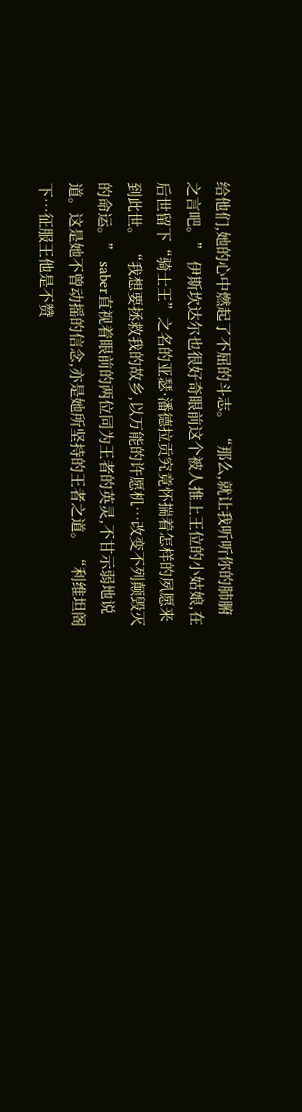给他们,她的心中燃起了不屈的斗志。 “那么,就让我听听你的肺腑之言吧。” 伊斯坎达尔也很好奇眼前这个被人推上王位的小姑娘,在后世留下“骑士王”之名的亚瑟·潘德拉贡究竟怀揣着怎样的夙愿来到此世。 “我想要拯救我的故乡,以万能的许愿机…改变不列颠毁灭的命运。” saber直视着眼前的两位同为王者的英灵,不甘示弱地说道。这是她不曾动摇的信念,亦是她所坚持的王者之道。 “利维坦阁下…征服王他是不赞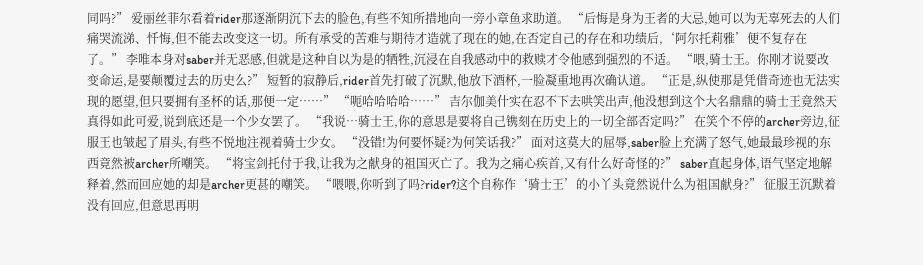同吗?” 爱丽丝菲尔看着rider那逐渐阴沉下去的脸色,有些不知所措地向一旁小章鱼求助道。 “后悔是身为王者的大忌,她可以为无辜死去的人们痛哭流涕、忏悔,但不能去改变这一切。所有承受的苦难与期待才造就了现在的她,在否定自己的存在和功绩后,‘阿尔托莉雅’便不复存在了。” 李唯本身对saber并无恶感,但就是这种自以为是的牺牲,沉浸在自我感动中的救赎才令他感到强烈的不适。 “喂,骑士王。你刚才说要改变命运,是要颠覆过去的历史么?” 短暂的寂静后,rider首先打破了沉默,他放下酒杯,一脸凝重地再次确认道。 “正是,纵使那是凭借奇迹也无法实现的愿望,但只要拥有圣杯的话,那便一定……” “呃哈哈哈哈……” 吉尔伽美什实在忍不下去哄笑出声,他没想到这个大名鼎鼎的骑士王竟然天真得如此可爱,说到底还是一个少女罢了。 “我说…骑士王,你的意思是要将自己镌刻在历史上的一切全部否定吗?” 在笑个不停的archer旁边,征服王也皱起了眉头,有些不悦地注视着骑士少女。 “没错!为何要怀疑?为何笑话我?” 面对这莫大的屈辱,saber脸上充满了怒气,她最最珍视的东西竟然被archer所嘲笑。 “将宝剑托付于我,让我为之献身的祖国灭亡了。我为之痛心疾首,又有什么好奇怪的?” saber直起身体,语气坚定地解释着,然而回应她的却是archer更甚的嘲笑。 “喂喂,你听到了吗?rider?这个自称作‘骑士王’的小丫头竟然说什么为祖国献身?” 征服王沉默着没有回应,但意思再明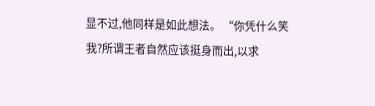显不过,他同样是如此想法。 “你凭什么笑我?所谓王者自然应该挺身而出,以求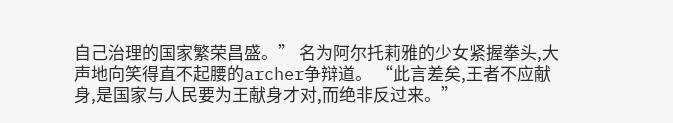自己治理的国家繁荣昌盛。” 名为阿尔托莉雅的少女紧握拳头,大声地向笑得直不起腰的archer争辩道。 “此言差矣,王者不应献身,是国家与人民要为王献身才对,而绝非反过来。”